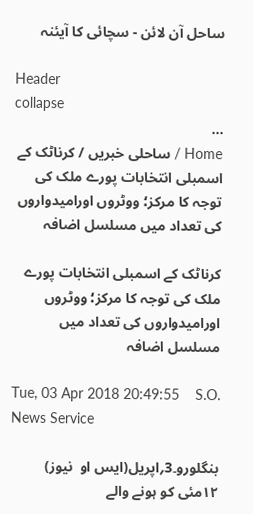ساحل آن لائن - سچائی کا آیئنہ

Header
collapse
...
Home / ساحلی خبریں / کرناٹک کے اسمبلی انتخابات پورے ملک کی توجہ کا مرکز؛ ووٹروں اورامیدواروں کی تعداد میں مسلسل اضافہ

کرناٹک کے اسمبلی انتخابات پورے ملک کی توجہ کا مرکز؛ ووٹروں اورامیدواروں کی تعداد میں مسلسل اضافہ

Tue, 03 Apr 2018 20:49:55    S.O. News Service

بنگلورو۔3؍اپریل(ایس او  نیوز) ۱۲مئی کو ہونے والے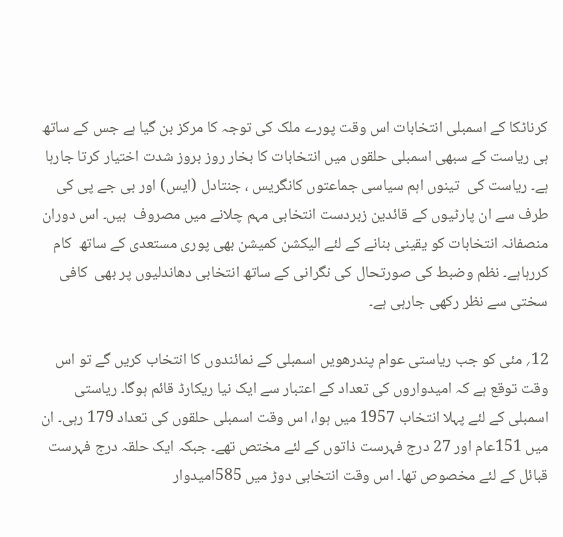کرناٹکا کے اسمبلی انتخابات اس وقت پورے ملک کی توجہ کا مرکز بن گیا ہے جس کے ساتھ ہی ریاست کے سبھی اسمبلی حلقوں میں انتخابات کا بخار روز بروز شدت اختیار کرتا جارہا ہے۔ ریاست کی  تینوں اہم سیاسی جماعتوں کانگریس ، جنتادل (ایس) اور بی جے پی کی طرف سے ان پارٹیوں کے قائدین زبردست انتخابی مہم چلانے میں مصروف  ہیں۔ اس دوران منصفانہ انتخابات کو یقینی بنانے کے لئے الیکشن کمیشن بھی پوری مستعدی کے ساتھ  کام کررہاہے۔ نظم وضبط کی صورتحال کی نگرانی کے ساتھ انتخابی دھاندلیوں پر بھی  کافی سختی سے نظر رکھی جارہی ہے۔

12؍ مئی کو جب ریاستی عوام پندرھویں اسمبلی کے نمائندوں کا انتخاب کریں گے تو اس وقت توقع ہے کہ امیدواروں کی تعداد کے اعتبار سے ایک نیا ریکارڈ قائم ہوگا۔ ریاستی اسمبلی کے لئے پہلا انتخاب 1957 میں ہوا، اس وقت اسمبلی حلقوں کی تعداد 179 رہی۔ ان میں 151عام اور 27 درج فہرست ذاتوں کے لئے مختص تھے۔ جبکہ ایک حلقہ درج فہرست قبائل کے لئے مخصوص تھا۔ اس وقت انتخابی دوڑ میں 585امیدوار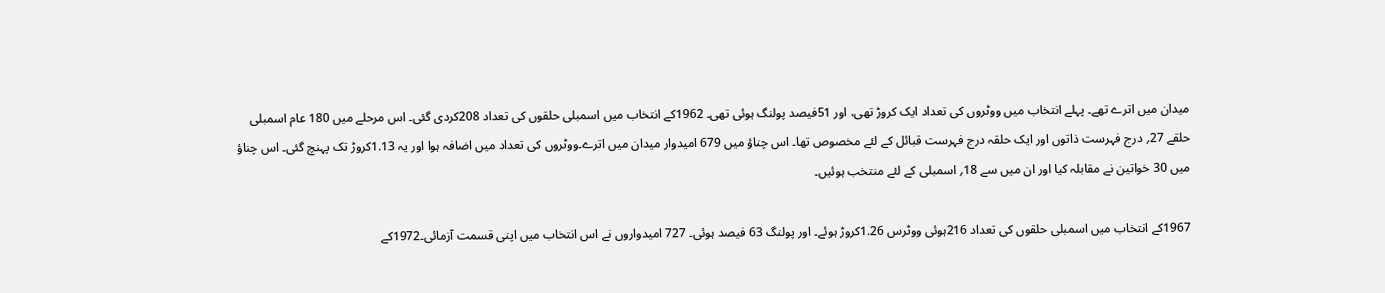میدان میں اترے تھے۔ پہلے انتخاب میں ووٹروں کی تعداد ایک کروڑ تھی، اور 51فیصد پولنگ ہوئی تھی۔ 1962کے انتخاب میں اسمبلی حلقوں کی تعداد 208کردی گئی۔ اس مرحلے میں 180 عام اسمبلی حلقے 27؍ درج فہرست ذاتوں اور ایک حلقہ درج فہرست قبائل کے لئے مخصوص تھا۔ اس چناؤ میں 679 امیدوار میدان میں اترے۔ووٹروں کی تعداد میں اضافہ ہوا اور یہ 1.13کروڑ تک پہنچ گئی۔ اس چناؤ میں 30 خواتین نے مقابلہ کیا اور ان میں سے 18؍ اسمبلی کے لئے منتخب ہوئیں۔

1967کے انتخاب میں اسمبلی حلقوں کی تعداد 216ہوئی ووٹرس 1.26کروڑ ہوئے۔ اور پولنگ 63 فیصد ہوئی۔ 727 امیدواروں نے اس انتخاب میں اپنی قسمت آزمائی۔1972کے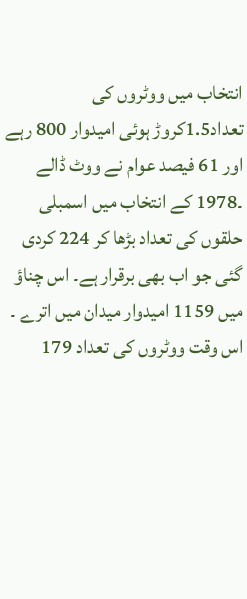انتخاب میں ووٹروں کی تعداد1.5کروڑ ہوئی امیدوار 800 رہے اور 61 فیصد عوام نے ووٹ ڈالے ۔1978 کے انتخاب میں اسمبلی حلقوں کی تعداد بڑھا کر 224 کردی گئی جو اب بھی برقرار ہے۔ اس چناؤ میں 1159 امیدوار میدان میں اترے ۔ اس وقت ووٹروں کی تعداد 179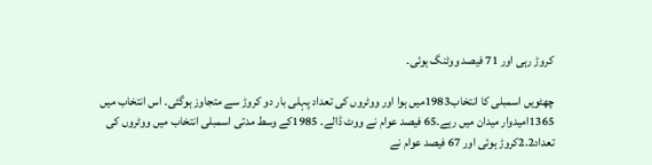کروڑ رہی اور 71 فیصد ووٹنگ ہوئی۔

چھٹویں اسمبلی کا انتخاب1983میں ہوا اور ووٹروں کی تعداد پہلی بار دو کروڑ سے متجاوز ہوگئی۔ اس انتخاب میں 1365امیدوار میدان میں رہے۔65 فیصد عوام نے ووٹ ڈالے۔ 1985کے وسط مدتی اسمبلی انتخاب میں ووٹروں کی تعداد2.2کروڑ ہوئی اور 67 فیصد عوام نے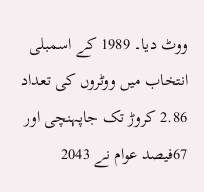ووٹ دیا۔ 1989 کے اسمبلی انتخاب میں ووٹروں کی تعداد 2.86 کروڑ تک جاپہنچی اور 67فیصد عوام نے 2043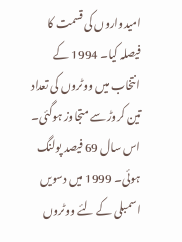امیدواروں کی قسمت کا فیصلہ کیا۔ 1994 کے انتخاب میں ووٹروں کی تعداد تین کروڑ سے متجاوز ہوگئی۔ اس سال 69 فیصد پولنگ ہوئی۔ 1999 میں دسویں اسمبلی کے لئے ووٹروں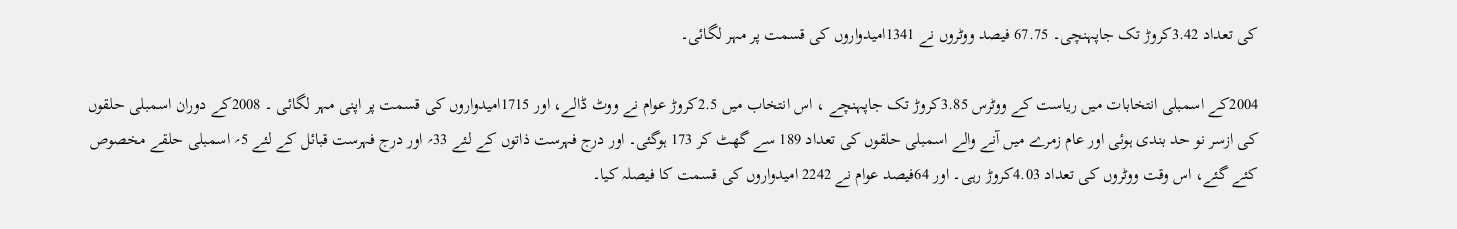کی تعداد 3.42کروڑ تک جاپہنچی۔ 67.75 فیصد ووٹروں نے 1341امیدواروں کی قسمت پر مہر لگائی۔

2004کے اسمبلی انتخابات میں ریاست کے ووٹرس 3.85کروڑ تک جاپہنچے ، اس انتخاب میں 2.5کروڑ عوام نے ووٹ ڈالے، اور 1715امیدواروں کی قسمت پر اپنی مہر لگائی ۔ 2008کے دوران اسمبلی حلقوں کی ازسر نو حد بندی ہوئی اور عام زمرے میں آنے والے اسمبلی حلقوں کی تعداد 189 سے گھٹ کر 173 ہوگئی۔ اور درج فہرست ذاتوں کے لئے 33؍ اور درج فہرست قبائل کے لئے 5؍ اسمبلی حلقے مخصوص کئے گئے، اس وقت ووٹروں کی تعداد 4.03کروڑ رہی۔ اور 64فیصد عوام نے 2242 امیدواروں کی قسمت کا فیصلہ کیا۔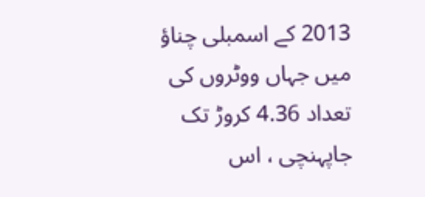2013 کے اسمبلی چناؤ میں جہاں ووٹروں کی تعداد 4.36 کروڑ تک جاپہنچی ، اس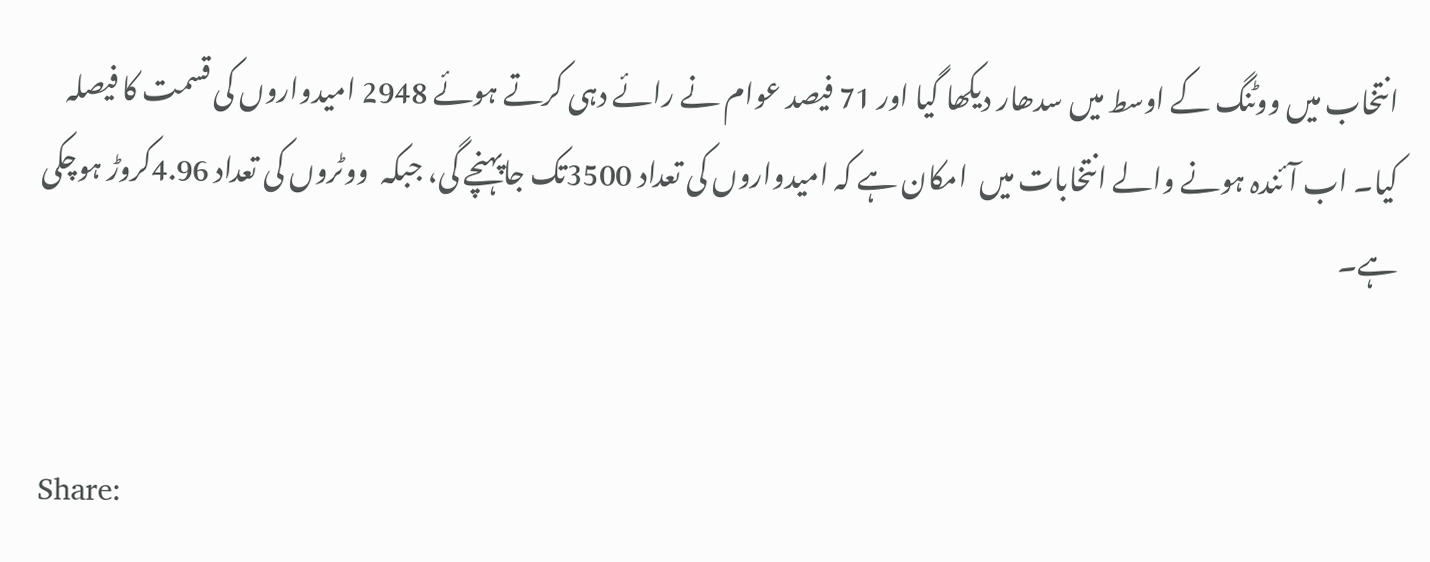انتخاب میں ووٹنگ کے اوسط میں سدھار دیکھا گیا اور 71 فیصد عوام نے رائے دہی کرتے ہوئے 2948 امیدواروں کی قسمت کا فیصلہ کیا۔ اب آئندہ ہونے والے انتخابات میں  امکان ہے کہ امیدواروں کی تعداد 3500تک جاپہنچے گی، جبکہ  ووٹروں کی تعداد 4.96کروڑ ہوچکی ہے۔


Share: